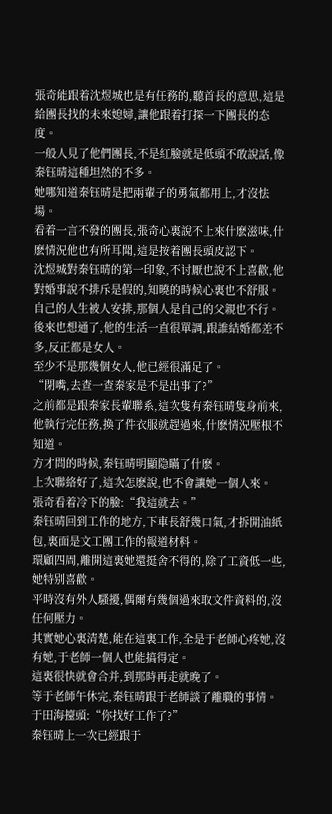張奇能跟着沈煜城也是有任務的,聽首長的意思,這是給團長找的未來媳婦,讓他跟着打探一下團長的态度。
一般人見了他們團長,不是紅臉就是低頭不敢說話,像秦钰晴這種坦然的不多。
她哪知道秦钰晴是把兩輩子的勇氣都用上,才沒怯場。
看着一言不發的團長,張奇心裏說不上來什麽滋味,什麽情況他也有所耳聞,這是按着團長頭皮認下。
沈煜城對秦钰晴的第一印象,不讨厭也說不上喜歡,他對婚事說不排斥是假的,知曉的時候心裏也不舒服。
自己的人生被人安排,那個人是自己的父親也不行。
後來也想通了,他的生活一直很單調,跟誰結婚都差不多,反正都是女人。
至少不是那幾個女人,他已經很滿足了。
“閉嘴,去查一查秦家是不是出事了?”
之前都是跟秦家長輩聯系,這次隻有秦钰晴隻身前來,他執行完任務,換了件衣服就趕過來,什麽情況壓根不知道。
方才問的時候,秦钰晴明顯隐瞞了什麽。
上次聯絡好了,這次怎麽說,也不會讓她一個人來。
張奇看着冷下的臉:“我這就去。”
秦钰晴回到工作的地方,下車長舒幾口氣,才拆開油紙包,裏面是文工團工作的報道材料。
環顧四周,離開這裏她還挺舍不得的,除了工資低一些,她特别喜歡。
平時沒有外人騷擾,偶爾有幾個過來取文件資料的,沒任何壓力。
其實她心裏清楚,能在這裏工作,全是于老師心疼她,沒有她,于老師一個人也能搞得定。
這裏很快就會合并,到那時再走就晚了。
等于老師午休完,秦钰晴跟于老師談了離職的事情。
于田海擡頭:“你找好工作了?”
秦钰晴上一次已經跟于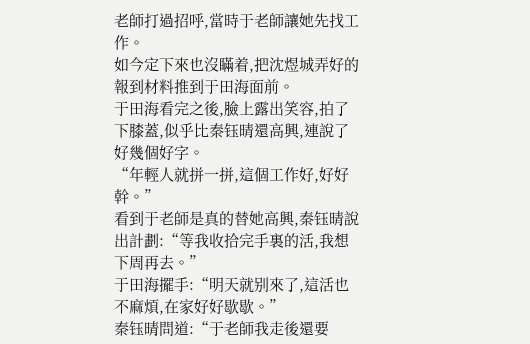老師打過招呼,當時于老師讓她先找工作。
如今定下來也沒瞞着,把沈煜城弄好的報到材料推到于田海面前。
于田海看完之後,臉上露出笑容,拍了下膝蓋,似乎比秦钰晴還高興,連說了好幾個好字。
“年輕人就拼一拼,這個工作好,好好幹。”
看到于老師是真的替她高興,秦钰晴說出計劃:“等我收拾完手裏的活,我想下周再去。”
于田海擺手:“明天就别來了,這活也不麻煩,在家好好歇歇。”
秦钰晴問道:“于老師我走後還要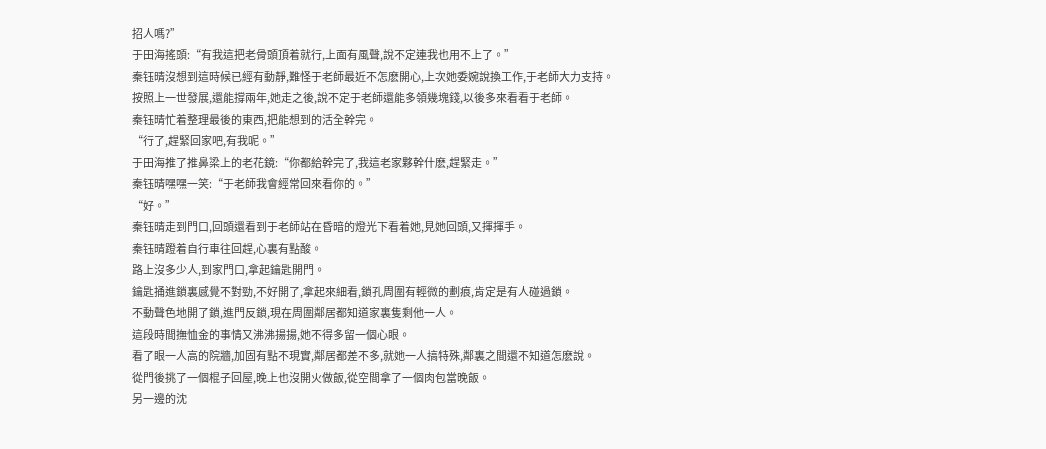招人嗎?”
于田海搖頭:“有我這把老骨頭頂着就行,上面有風聲,說不定連我也用不上了。”
秦钰晴沒想到這時候已經有動靜,難怪于老師最近不怎麽開心,上次她委婉說換工作,于老師大力支持。
按照上一世發展,還能撐兩年,她走之後,說不定于老師還能多領幾塊錢,以後多來看看于老師。
秦钰晴忙着整理最後的東西,把能想到的活全幹完。
“行了,趕緊回家吧,有我呢。”
于田海推了推鼻梁上的老花鏡:“你都給幹完了,我這老家夥幹什麽,趕緊走。”
秦钰晴嘿嘿一笑:“于老師我會經常回來看你的。”
“好。”
秦钰晴走到門口,回頭還看到于老師站在昏暗的燈光下看着她,見她回頭,又揮揮手。
秦钰晴蹬着自行車往回趕,心裏有點酸。
路上沒多少人,到家門口,拿起鑰匙開門。
鑰匙捅進鎖裏感覺不對勁,不好開了,拿起來細看,鎖孔周圍有輕微的劃痕,肯定是有人碰過鎖。
不動聲色地開了鎖,進門反鎖,現在周圍鄰居都知道家裏隻剩他一人。
這段時間撫恤金的事情又沸沸揚揚,她不得多留一個心眼。
看了眼一人高的院牆,加固有點不現實,鄰居都差不多,就她一人搞特殊,鄰裏之間還不知道怎麽說。
從門後挑了一個棍子回屋,晚上也沒開火做飯,從空間拿了一個肉包當晚飯。
另一邊的沈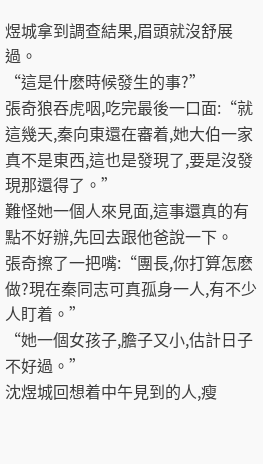煜城拿到調查結果,眉頭就沒舒展過。
“這是什麽時候發生的事?”
張奇狼吞虎咽,吃完最後一口面:“就這幾天,秦向東還在審着,她大伯一家真不是東西,這也是發現了,要是沒發現那還得了。”
難怪她一個人來見面,這事還真的有點不好辦,先回去跟他爸說一下。
張奇擦了一把嘴:“團長,你打算怎麽做?現在秦同志可真孤身一人,有不少人盯着。”
“她一個女孩子,膽子又小,估計日子不好過。”
沈煜城回想着中午見到的人,瘦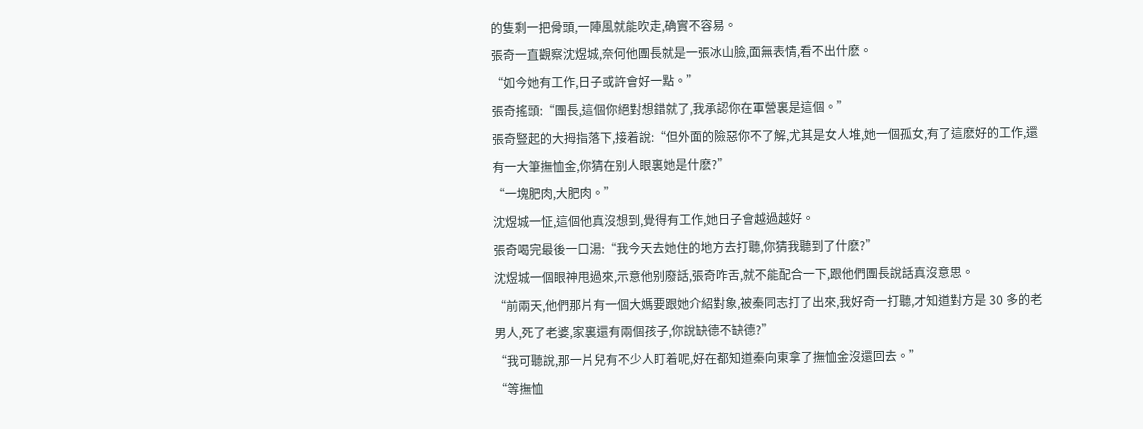的隻剩一把骨頭,一陣風就能吹走,确實不容易。
張奇一直觀察沈煜城,奈何他團長就是一張冰山臉,面無表情,看不出什麽。
“如今她有工作,日子或許會好一點。”
張奇搖頭:“團長,這個你絕對想錯就了,我承認你在軍營裏是這個。”
張奇豎起的大拇指落下,接着說:“但外面的險惡你不了解,尤其是女人堆,她一個孤女,有了這麽好的工作,還有一大筆撫恤金,你猜在别人眼裏她是什麽?”
“一塊肥肉,大肥肉。”
沈煜城一怔,這個他真沒想到,覺得有工作,她日子會越過越好。
張奇喝完最後一口湯:“我今天去她住的地方去打聽,你猜我聽到了什麽?”
沈煜城一個眼神甩過來,示意他别廢話,張奇咋舌,就不能配合一下,跟他們團長說話真沒意思。
“前兩天,他們那片有一個大媽要跟她介紹對象,被秦同志打了出來,我好奇一打聽,才知道對方是 30 多的老男人,死了老婆,家裏還有兩個孩子,你說缺德不缺德?”
“我可聽說,那一片兒有不少人盯着呢,好在都知道秦向東拿了撫恤金沒還回去。”
“等撫恤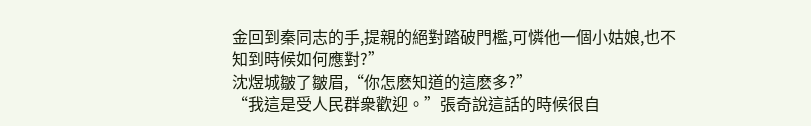金回到秦同志的手,提親的絕對踏破門檻,可憐他一個小姑娘,也不知到時候如何應對?”
沈煜城皺了皺眉,“你怎麽知道的這麽多?”
“我這是受人民群衆歡迎。”張奇說這話的時候很自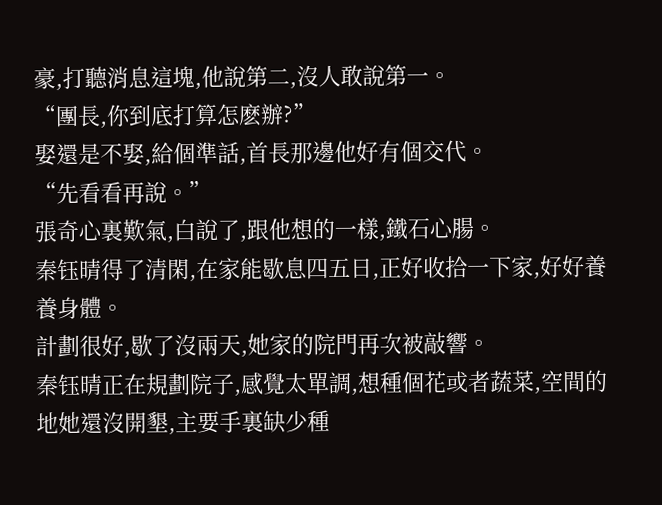豪,打聽消息這塊,他說第二,沒人敢說第一。
“團長,你到底打算怎麽辦?”
娶還是不娶,給個準話,首長那邊他好有個交代。
“先看看再說。”
張奇心裏歎氣,白說了,跟他想的一樣,鐵石心腸。
秦钰晴得了清閑,在家能歇息四五日,正好收拾一下家,好好養養身體。
計劃很好,歇了沒兩天,她家的院門再次被敲響。
秦钰晴正在規劃院子,感覺太單調,想種個花或者蔬菜,空間的地她還沒開墾,主要手裏缺少種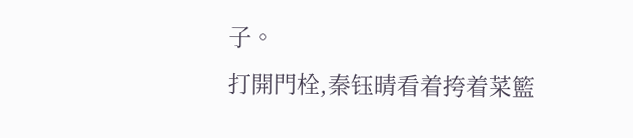子。
打開門栓,秦钰晴看着挎着菜籃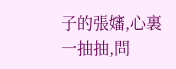子的張嬸,心裏一抽抽,問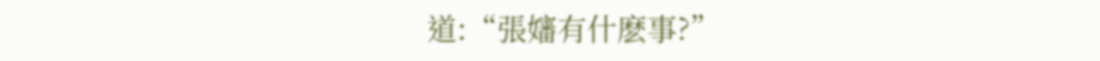道:“張嬸有什麽事?”